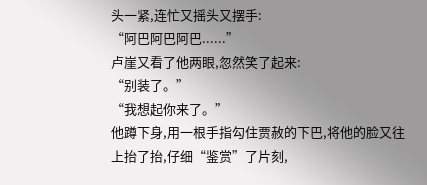头一紧,连忙又摇头又摆手:
“阿巴阿巴阿巴......”
卢崖又看了他两眼,忽然笑了起来:
“别装了。”
“我想起你来了。”
他蹲下身,用一根手指勾住贾赦的下巴,将他的脸又往上抬了抬,仔细“鉴赏”了片刻,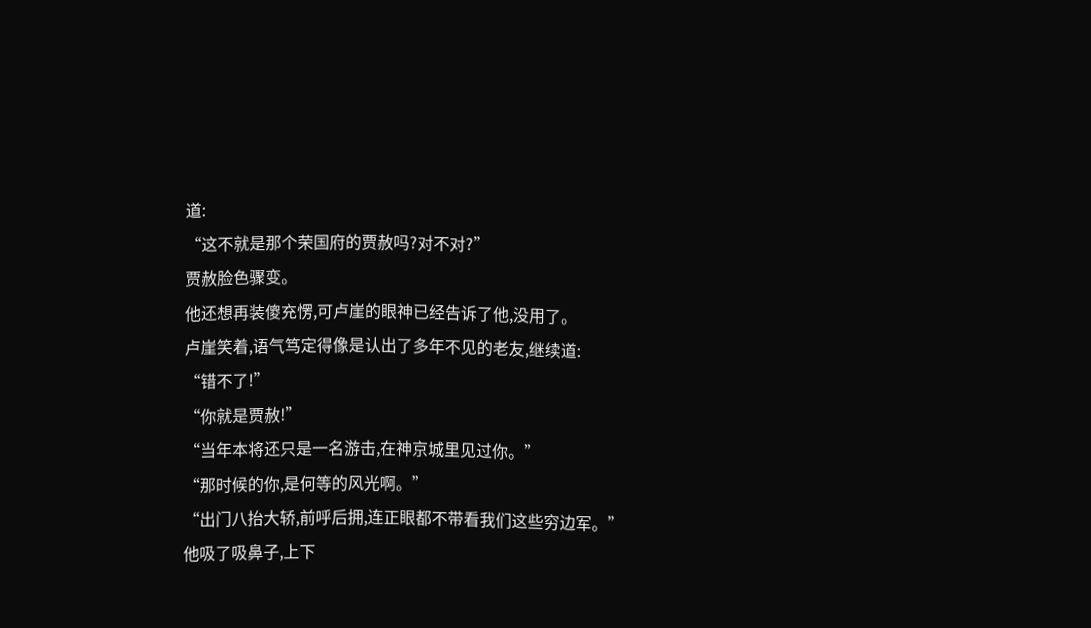道:
“这不就是那个荣国府的贾赦吗?对不对?”
贾赦脸色骤变。
他还想再装傻充愣,可卢崖的眼神已经告诉了他,没用了。
卢崖笑着,语气笃定得像是认出了多年不见的老友,继续道:
“错不了!”
“你就是贾赦!”
“当年本将还只是一名游击,在神京城里见过你。”
“那时候的你,是何等的风光啊。”
“出门八抬大轿,前呼后拥,连正眼都不带看我们这些穷边军。”
他吸了吸鼻子,上下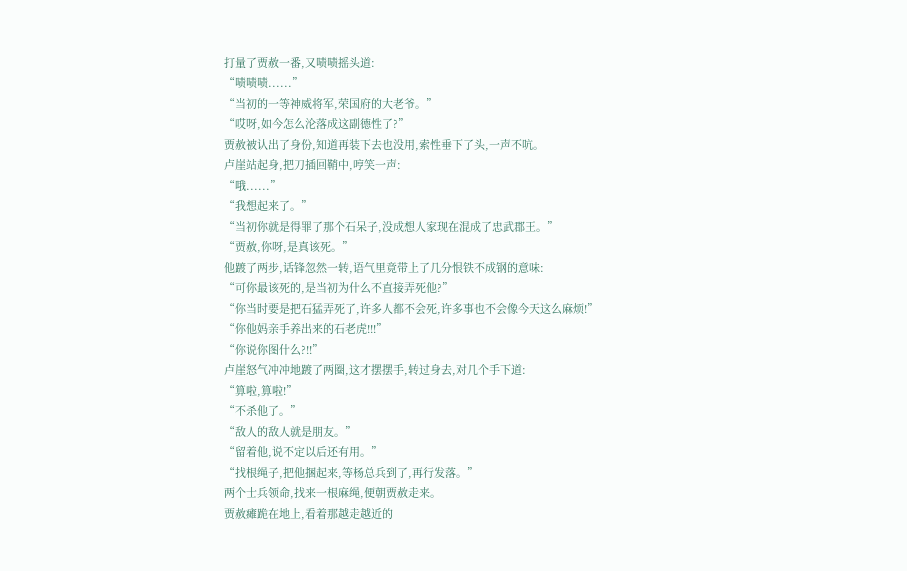打量了贾赦一番,又啧啧摇头道:
“啧啧啧......”
“当初的一等神威将军,荣国府的大老爷。”
“哎呀,如今怎么沦落成这副德性了?”
贾赦被认出了身份,知道再装下去也没用,索性垂下了头,一声不吭。
卢崖站起身,把刀插回鞘中,哼笑一声:
“哦......”
“我想起来了。”
“当初你就是得罪了那个石呆子,没成想人家现在混成了忠武郡王。”
“贾赦,你呀,是真该死。”
他踱了两步,话锋忽然一转,语气里竟带上了几分恨铁不成钢的意味:
“可你最该死的,是当初为什么不直接弄死他?”
“你当时要是把石猛弄死了,许多人都不会死,许多事也不会像今天这么麻烦!”
“你他妈亲手养出来的石老虎!!!”
“你说你图什么?!!”
卢崖怒气冲冲地踱了两圈,这才摆摆手,转过身去,对几个手下道:
“算啦,算啦!”
“不杀他了。”
“敌人的敌人就是朋友。”
“留着他,说不定以后还有用。”
“找根绳子,把他捆起来,等杨总兵到了,再行发落。”
两个士兵领命,找来一根麻绳,便朝贾赦走来。
贾赦瘫跪在地上,看着那越走越近的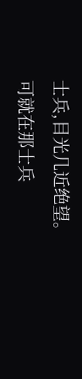士兵,目光几近绝望。
可就在那士兵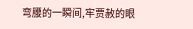弯腰的一瞬间,牢贾赦的眼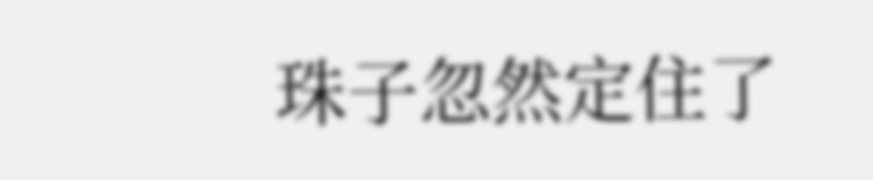珠子忽然定住了